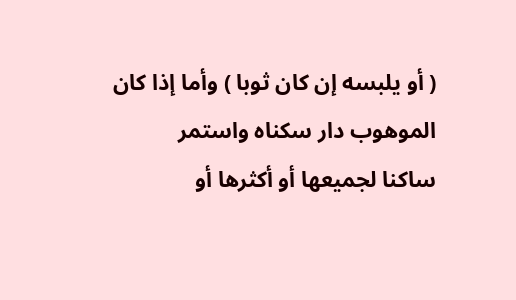( أو يلبسه إن كان ثوبا ) وأما إذا كان الموهوب دار سكناه واستمر
ساكنا لجميعها أو أكثرها أو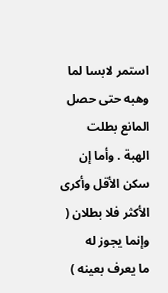استمر لابسا لما وهبه حتى حصل المانع بطلت
الهبة . وأما إن سكن الأقل وأكرى الأكثر فلا بطلان ( وإنما يجوز له
ما يعرف بعينه )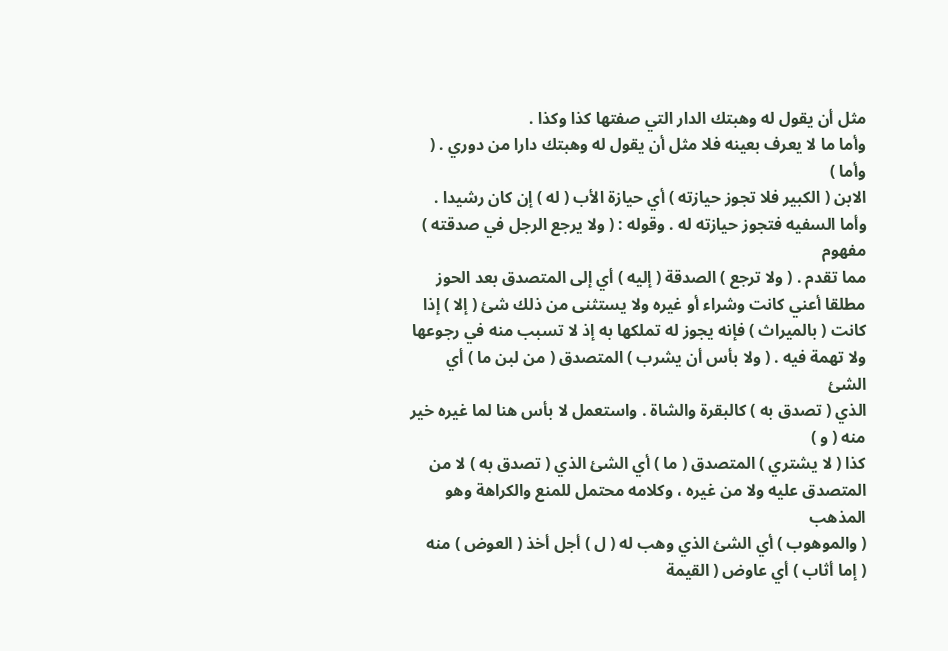مثل أن يقول له وهبتك الدار التي صفتها كذا وكذا .
وأما ما لا يعرف بعينه فلا مثل أن يقول له وهبتك دارا من دوري . ( وأما )
الابن ( الكبير فلا تجوز حيازته ) أي حيازة الأب ( له ) إن كان رشيدا .
وأما السفيه فتجوز حيازته له . وقوله : ( ولا يرجع الرجل في صدقته ) مفهوم
مما تقدم . ( ولا ترجع ) الصدقة ( إليه ) أي إلى المتصدق بعد الحوز
مطلقا أعني كانت وشراء أو غيره ولا يستثنى من ذلك شئ ( إلا ) إذا
كانت ( بالميراث ) فإنه يجوز له تملكها به إذ لا تسبب منه في رجوعها
ولا تهمة فيه . ( ولا بأس أن يشرب ) المتصدق ( من لبن ما ) أي الشئ
الذي ( تصدق به ) كالبقرة والشاة . واستعمل لا بأس هنا لما غيره خير منه ( و )
كذا ( لا يشتري ) المتصدق ( ما ) أي الشئ الذي ( تصدق به ) لا من
المتصدق عليه ولا من غيره ، وكلامه محتمل للمنع والكراهة وهو المذهب
( والموهوب ) أي الشئ الذي وهب له ( ل ) أجل أخذ ( العوض ) منه
( إما أثاب ) أي عاوض ( القيمة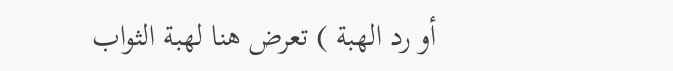أو رد الهبة ) تعرض هنا لهبة الثواب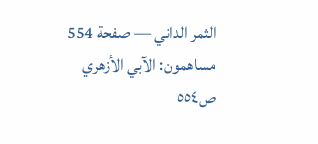الثمر الداني — صفحة 554
مساهمون: الآبي الأزهري
ص٥٥٤